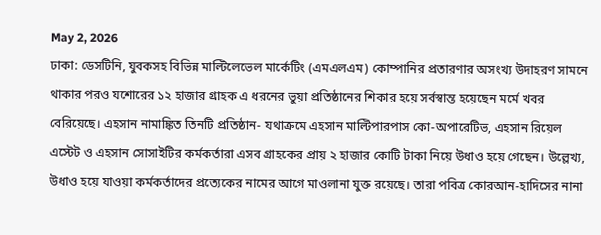May 2, 2026
ঢাকা: ডেসটিনি, যুবকসহ বিভিন্ন মাল্টিলেভেল মার্কেটিং (এমএলএম) কোম্পানির প্রতারণার অসংখ্য উদাহরণ সামনে থাকার পরও যশোরের ১২ হাজার গ্রাহক এ ধরনের ভুয়া প্রতিষ্ঠানের শিকার হয়ে সর্বস্বান্ত হয়েছেন মর্মে খবর বেরিয়েছে। এহসান নামাঙ্কিত তিনটি প্রতিষ্ঠান- যথাক্রমে এহসান মাল্টিপারপাস কো-অপারেটিভ, এহসান রিয়েল এস্টেট ও এহসান সোসাইটির কর্মকর্তারা এসব গ্রাহকের প্রায় ২ হাজার কোটি টাকা নিয়ে উধাও হয়ে গেছেন। উল্লেখ্য, উধাও হয়ে যাওয়া কর্মকর্তাদের প্রত্যেকের নামের আগে মাওলানা যুক্ত রয়েছে। তারা পবিত্র কোরআন-হাদিসের নানা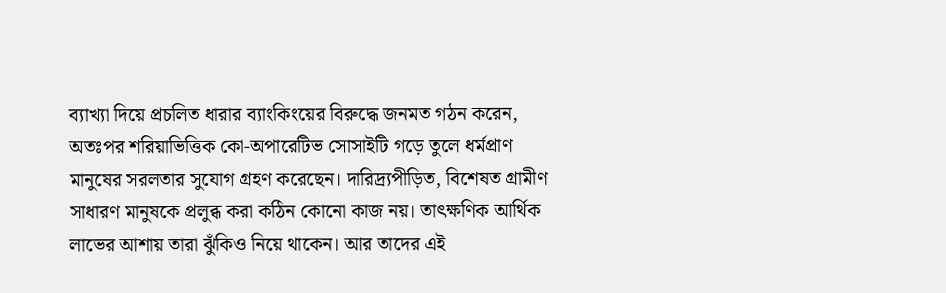ব্যাখ্যা দিয়ে প্রচলিত ধারার ব্যাংকিংয়ের বিরুদ্ধে জনমত গঠন করেন, অতঃপর শরিয়াভিত্তিক কো-অপারেটিভ সোসাইটি গড়ে তুলে ধর্মপ্রাণ মানুষের সরলতার সুযোগ গ্রহণ করেছেন। দারিদ্র্যপীড়িত, বিশেষত গ্রামীণ
সাধারণ মানুষকে প্রলুব্ধ করা কঠিন কোনো কাজ নয়। তাৎক্ষণিক আর্থিক লাভের আশায় তারা ঝুঁকিও নিয়ে থাকেন। আর তাদের এই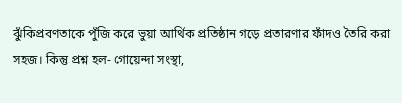ঝুঁকিপ্রবণতাকে পুঁজি করে ভুয়া আর্থিক প্রতিষ্ঠান গড়ে প্রতারণার ফাঁদও তৈরি করা সহজ। কিন্তু প্রশ্ন হল- গোয়েন্দা সংস্থা,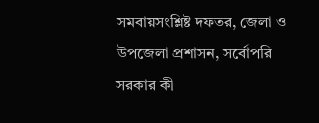সমবায়সংশ্লিষ্ট দফতর, জেলা ও উপজেলা প্রশাসন, সর্বোপরি সরকার কী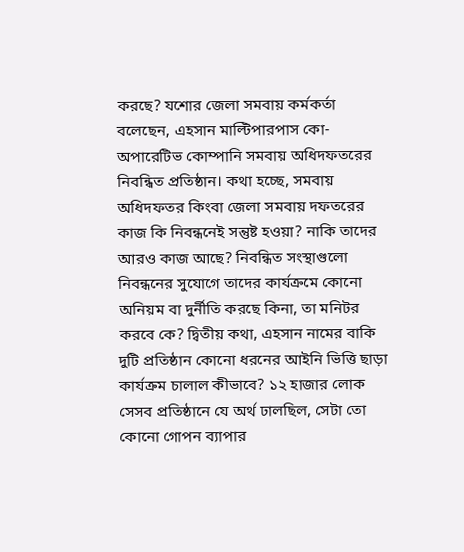করছে? যশোর জেলা সমবায় কর্মকর্তা বলেছেন, এহসান মাল্টিপারপাস কো-অপারেটিভ কোম্পানি সমবায় অধিদফতরের নিবন্ধিত প্রতিষ্ঠান। কথা হচ্ছে, সমবায় অধিদফতর কিংবা জেলা সমবায় দফতরের কাজ কি নিবন্ধনেই সন্তুষ্ট হওয়া? নাকি তাদের আরও কাজ আছে? নিবন্ধিত সংস্থাগুলো নিবন্ধনের সুযোগে তাদের কার্যক্রমে কোনো অনিয়ম বা দুর্নীতি করছে কিনা, তা মনিটর করবে কে? দ্বিতীয় কথা, এহসান নামের বাকি দুটি প্রতিষ্ঠান কোনো ধরনের আইনি ভিত্তি ছাড়া কার্যক্রম চালাল কীভাবে? ১২ হাজার লোক সেসব প্রতিষ্ঠানে যে অর্থ ঢালছিল, সেটা তো কোনো গোপন ব্যাপার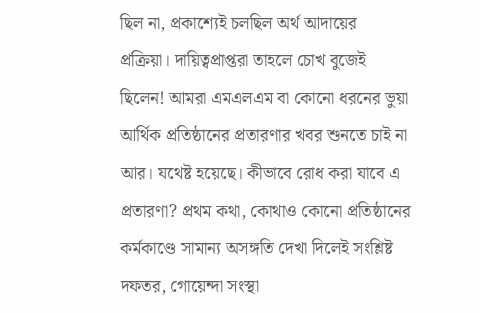ছিল না, প্রকাশ্যেই চলছিল অর্থ আদায়ের প্রক্রিয়া। দায়িত্বপ্রাপ্তরা তাহলে চোখ বুজেই ছিলেন! আমরা এমএলএম বা কোনো ধরনের ভুয়া আর্থিক প্রতিষ্ঠানের প্রতারণার খবর শুনতে চাই না আর। যথেষ্ট হয়েছে। কীভাবে রোধ করা যাবে এ প্রতারণা? প্রথম কথা, কোথাও কোনো প্রতিষ্ঠানের কর্মকাণ্ডে সামান্য অসঙ্গতি দেখা দিলেই সংশ্লিষ্ট দফতর, গোয়েন্দা সংস্থা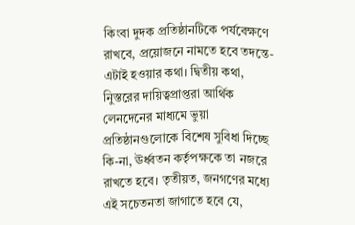কিংবা দুদক প্রতিষ্ঠানটিকে পর্যবেক্ষণে রাখবে, প্রয়োজনে নামতে হবে তদন্তে- এটাই হওয়ার কথা। দ্বিতীয় কথা, নিুস্তরের দায়িত্বপ্রাপ্তরা আর্থিক লেনদেনের মাধ্যমে ভুয়া প্রতিষ্ঠানগুলোকে বিশেষ সুবিধা দিচ্ছে কি-না, ঊর্ধ্বতন কর্তৃপক্ষকে তা নজরে রাখতে হবে। তৃতীয়ত, জনগণের মধ্যে এই সচেতনতা জাগাতে হবে যে,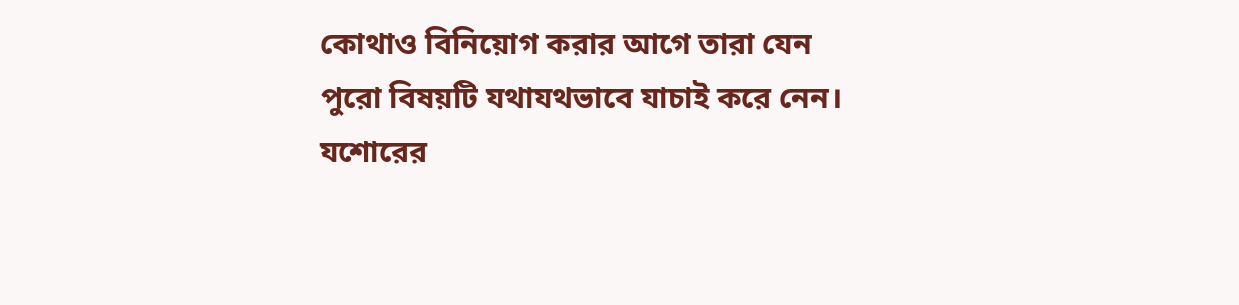কোথাও বিনিয়োগ করার আগে তারা যেন পুরো বিষয়টি যথাযথভাবে যাচাই করে নেন। যশোরের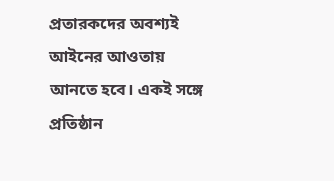প্রতারকদের অবশ্যই আইনের আওতায় আনতে হবে। একই সঙ্গে প্রতিষ্ঠান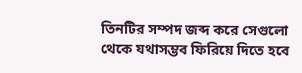তিনটির সম্পদ জব্দ করে সেগুলো থেকে যথাসম্ভব ফিরিয়ে দিতে হবে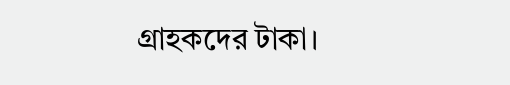গ্রাহকদের টাকা।